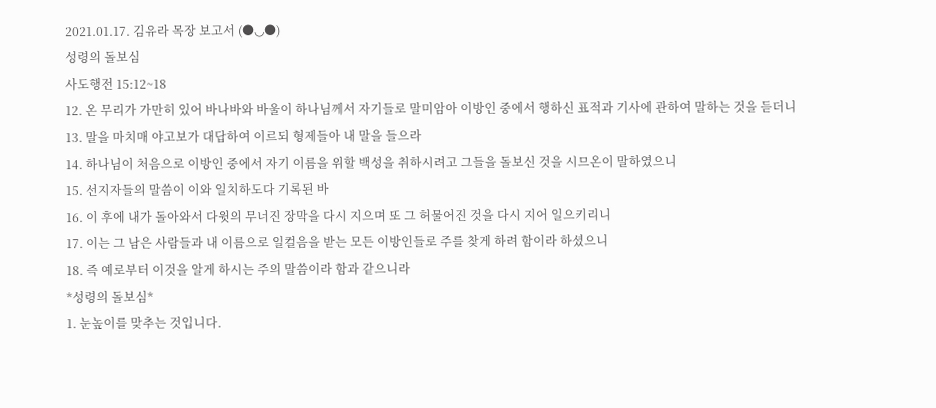2021.01.17. 김유라 목장 보고서 (●◡●)
성령의 돌보심
사도행전 15:12~18
12. 온 무리가 가만히 있어 바나바와 바울이 하나님께서 자기들로 말미암아 이방인 중에서 행하신 표적과 기사에 관하여 말하는 것을 듣더니
13. 말을 마치매 야고보가 대답하여 이르되 형제들아 내 말을 들으라
14. 하나님이 처음으로 이방인 중에서 자기 이름을 위할 백성을 취하시려고 그들을 돌보신 것을 시므온이 말하였으니
15. 선지자들의 말씀이 이와 일치하도다 기록된 바
16. 이 후에 내가 돌아와서 다윗의 무너진 장막을 다시 지으며 또 그 허물어진 것을 다시 지어 일으키리니
17. 이는 그 남은 사람들과 내 이름으로 일컬음을 받는 모든 이방인들로 주를 찾게 하려 함이라 하셨으니
18. 즉 예로부터 이것을 알게 하시는 주의 말씀이라 함과 같으니라
*성령의 돌보심*
1. 눈높이를 맞추는 것입니다.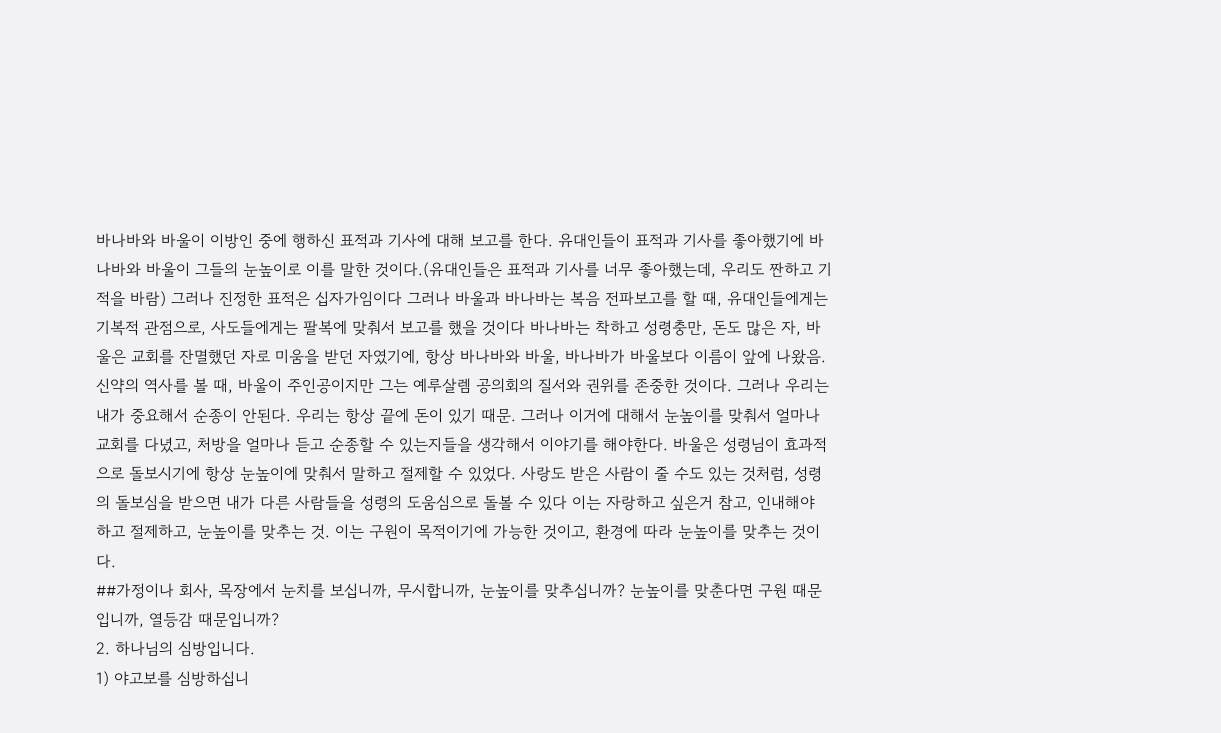바나바와 바울이 이방인 중에 행하신 표적과 기사에 대해 보고를 한다. 유대인들이 표적과 기사를 좋아했기에 바나바와 바울이 그들의 눈높이로 이를 말한 것이다.(유대인들은 표적과 기사를 너무 좋아했는데, 우리도 짠하고 기적을 바람) 그러나 진정한 표적은 십자가임이다 그러나 바울과 바나바는 복음 전파보고를 할 때, 유대인들에게는 기복적 관점으로, 사도들에게는 팔복에 맞춰서 보고를 했을 것이다 바나바는 착하고 성령충만, 돈도 많은 자, 바울은 교회를 잔멸했던 자로 미움을 받던 자였기에, 항상 바나바와 바울, 바나바가 바울보다 이름이 앞에 나왔음. 신약의 역사를 볼 때, 바울이 주인공이지만 그는 예루살렘 공의회의 질서와 권위를 존중한 것이다. 그러나 우리는 내가 중요해서 순종이 안된다. 우리는 항상 끝에 돈이 있기 때문. 그러나 이거에 대해서 눈높이를 맞춰서 얼마나 교회를 다녔고, 처방을 얼마나 듣고 순종할 수 있는지들을 생각해서 이야기를 해야한다. 바울은 성령님이 효과적으로 돌보시기에 항상 눈높이에 맞춰서 말하고 절제할 수 있었다. 사랑도 받은 사람이 줄 수도 있는 것처럼, 성령의 돌보심을 받으면 내가 다른 사람들을 성령의 도움심으로 돌볼 수 있다 이는 자랑하고 싶은거 참고, 인내해야 하고 절제하고, 눈높이를 맞추는 것. 이는 구원이 목적이기에 가능한 것이고, 환경에 따라 눈높이를 맞추는 것이다.
##가정이나 회사, 목장에서 눈치를 보십니까, 무시합니까, 눈높이를 맞추십니까? 눈높이를 맞춘다면 구원 때문입니까, 열등감 때문입니까?
2. 하나님의 심방입니다.
1) 야고보를 심방하십니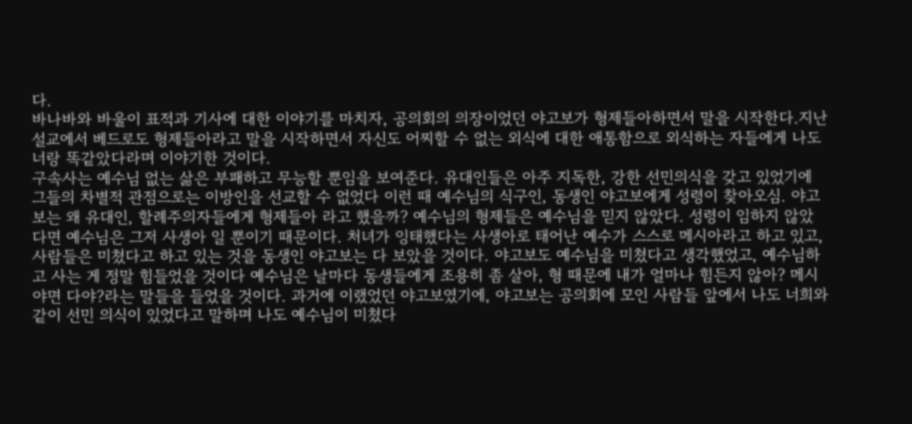다.
바나바와 바울이 표적과 기사에 대한 이야기를 마치자, 공의회의 의장이었던 야고보가 형제들아하면서 말을 시작한다.지난 설교에서 베드로도 형제들아라고 말을 시작하면서 자신도 어찌할 수 없는 외식에 대한 애통함으로 외식하는 자들에게 나도 너랑 똑같았다라며 이야기한 것이다.
구속사는 예수님 없는 삶은 부패하고 무능할 뿐임을 보여준다. 유대인들은 아주 지독한, 강한 선민의식을 갖고 있었기에 그들의 차별적 관점으로는 이방인을 선교할 수 없었다 이런 때 예수님의 식구인, 동생인 야고보에게 성령이 찾아오심. 야고보는 왜 유대인, 할례주의자들에게 형제들아 라고 했을까? 예수님의 형제들은 예수님을 믿지 않았다. 성령이 임하지 않았다면 예수님은 그저 사생아 일 뿐이기 때문이다. 처녀가 잉태했다는 사생아로 태어난 예수가 스스로 메시아라고 하고 있고, 사람들은 미쳤다고 하고 있는 것을 동생인 야고보는 다 보았을 것이다. 야고보도 예수님을 미쳤다고 생각했었고, 예수님하고 사는 게 정말 힘들었을 것이다 예수님은 날마다 동생들에게 조용히 좀 살아, 형 때문에 내가 얼마나 힘든지 않아? 메시야면 다야?라는 말들을 들었을 것이다. 과거에 이랬었던 야고보였기에, 야고보는 공의회에 모인 사람들 앞에서 나도 너희와 같이 선민 의식이 있었다고 말하며 나도 예수님이 미쳤다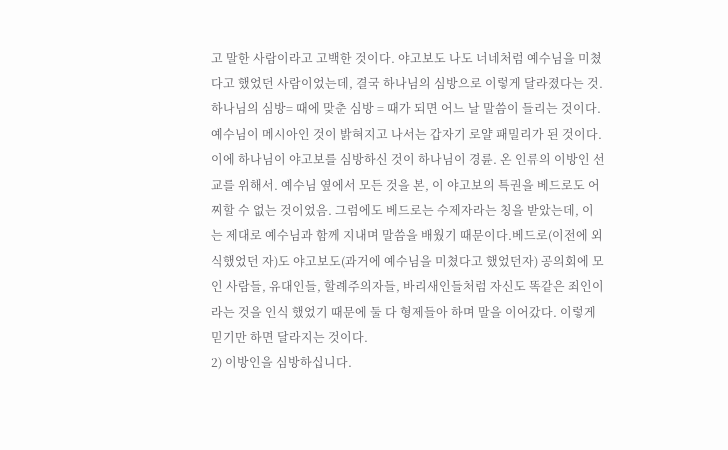고 말한 사람이라고 고백한 것이다. 야고보도 나도 너네처럼 예수님을 미쳤다고 했었던 사람이었는데, 결국 하나님의 심방으로 이렇게 달라졌다는 것.하나님의 심방= 때에 맞춘 심방 = 때가 되면 어느 날 말씀이 들리는 것이다. 예수님이 메시아인 것이 밝혀지고 나서는 갑자기 로얄 패밀리가 된 것이다. 이에 하나님이 야고보를 심방하신 것이 하나님이 경륜. 온 인류의 이방인 선교를 위해서. 예수님 옆에서 모든 것을 본, 이 야고보의 특권을 베드로도 어찌할 수 없는 것이었음. 그럼에도 베드로는 수제자라는 칭을 받았는데, 이는 제대로 예수님과 함께 지내며 말씀을 배웠기 때문이다.베드로(이전에 외식했었던 자)도 야고보도(과거에 예수님을 미쳤다고 했었던자) 공의회에 모인 사람들, 유대인들, 할례주의자들, 바리새인들처럼 자신도 똑같은 죄인이라는 것을 인식 했었기 때문에 둘 다 형제들아 하며 말을 이어갔다. 이렇게 믿기만 하면 달라지는 것이다.
2) 이방인을 심방하십니다.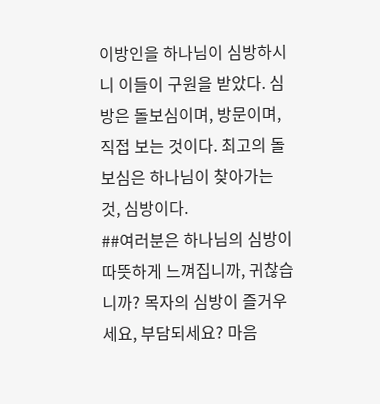이방인을 하나님이 심방하시니 이들이 구원을 받았다. 심방은 돌보심이며, 방문이며, 직접 보는 것이다. 최고의 돌보심은 하나님이 찾아가는 것, 심방이다.
##여러분은 하나님의 심방이 따뜻하게 느껴집니까, 귀찮습니까? 목자의 심방이 즐거우세요, 부담되세요? 마음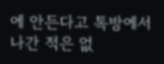에 안든다고 톡방에서 나간 적은 없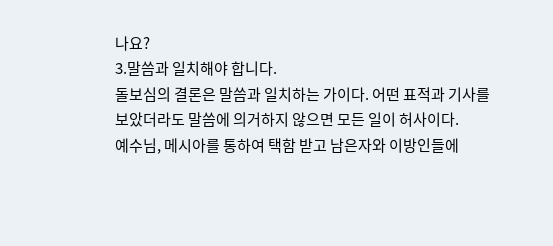나요?
3.말씀과 일치해야 합니다.
돌보심의 결론은 말씀과 일치하는 가이다. 어떤 표적과 기사를 보았더라도 말씀에 의거하지 않으면 모든 일이 허사이다.
예수님, 메시아를 통하여 택함 받고 남은자와 이방인들에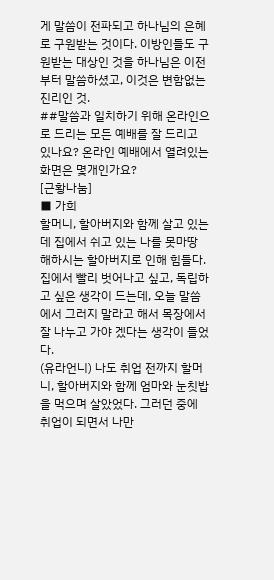게 말씀이 전파되고 하나님의 은혜로 구원받는 것이다. 이방인들도 구원받는 대상인 것을 하나님은 이전부터 말씀하셨고, 이것은 변함없는 진리인 것.
##말씀과 일치하기 위해 온라인으로 드리는 모든 예배를 잘 드리고 있나요? 온라인 예배에서 열려있는 화면은 몇개인가요?
[근황나눔]
■ 가희
할머니, 할아버지와 함께 살고 있는데 집에서 쉬고 있는 나를 못마땅 해하시는 할아버지로 인해 힘들다. 집에서 빨리 벗어나고 싶고, 독립하고 싶은 생각이 드는데, 오늘 말씀에서 그러지 말라고 해서 목장에서 잘 나누고 가야 겠다는 생각이 들었다.
(유라언니) 나도 취업 전까지 할머니, 할아버지와 함께 엄마와 눈칫밥을 먹으며 살았었다. 그러던 중에 취업이 되면서 나만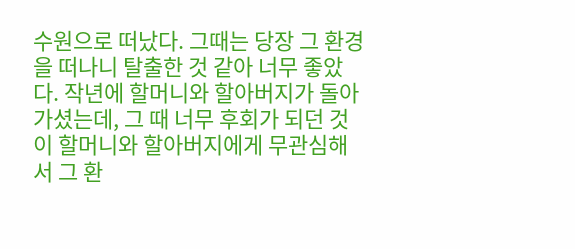수원으로 떠났다. 그때는 당장 그 환경을 떠나니 탈출한 것 같아 너무 좋았다. 작년에 할머니와 할아버지가 돌아가셨는데, 그 때 너무 후회가 되던 것이 할머니와 할아버지에게 무관심해서 그 환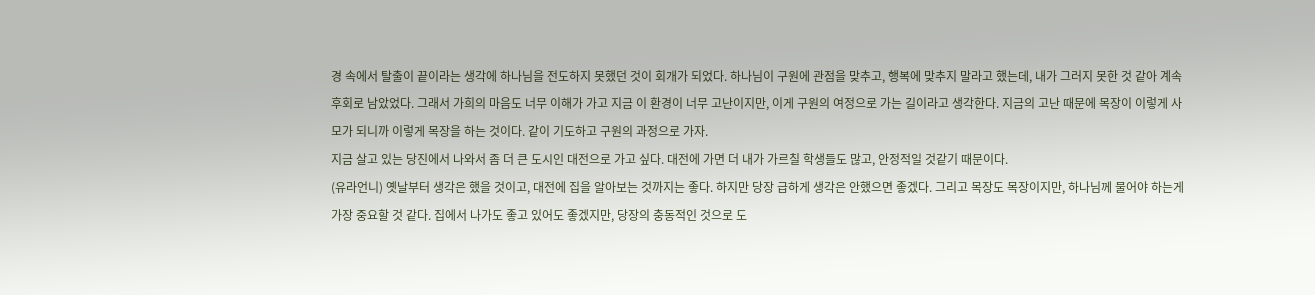경 속에서 탈출이 끝이라는 생각에 하나님을 전도하지 못했던 것이 회개가 되었다. 하나님이 구원에 관점을 맞추고, 행복에 맞추지 말라고 했는데, 내가 그러지 못한 것 같아 계속 후회로 남았었다. 그래서 가희의 마음도 너무 이해가 가고 지금 이 환경이 너무 고난이지만, 이게 구원의 여정으로 가는 길이라고 생각한다. 지금의 고난 때문에 목장이 이렇게 사모가 되니까 이렇게 목장을 하는 것이다. 같이 기도하고 구원의 과정으로 가자.
지금 살고 있는 당진에서 나와서 좀 더 큰 도시인 대전으로 가고 싶다. 대전에 가면 더 내가 가르칠 학생들도 많고, 안정적일 것같기 때문이다.
(유라언니) 옛날부터 생각은 했을 것이고, 대전에 집을 알아보는 것까지는 좋다. 하지만 당장 급하게 생각은 안했으면 좋겠다. 그리고 목장도 목장이지만, 하나님께 물어야 하는게 가장 중요할 것 같다. 집에서 나가도 좋고 있어도 좋겠지만, 당장의 충동적인 것으로 도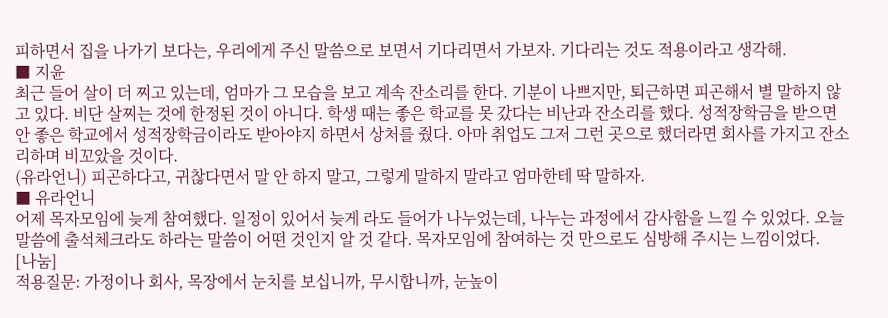피하면서 집을 나가기 보다는, 우리에게 주신 말씀으로 보면서 기다리면서 가보자. 기다리는 것도 적용이라고 생각해.
■ 지윤
최근 들어 살이 더 찌고 있는데, 엄마가 그 모습을 보고 계속 잔소리를 한다. 기분이 나쁘지만, 퇴근하면 피곤해서 별 말하지 않고 있다. 비단 살찌는 것에 한정된 것이 아니다. 학생 때는 좋은 학교를 못 갔다는 비난과 잔소리를 했다. 성적장학금을 받으면 안 좋은 학교에서 성적장학금이라도 받아야지 하면서 상처를 줬다. 아마 취업도 그저 그런 곳으로 했더라면 회사를 가지고 잔소리하며 비꼬았을 것이다.
(유라언니) 피곤하다고, 귀찮다면서 말 안 하지 말고, 그렇게 말하지 말라고 엄마한테 딱 말하자.
■ 유라언니
어제 목자모임에 늦게 참여했다. 일정이 있어서 늦게 라도 들어가 나누었는데, 나누는 과정에서 감사함을 느낄 수 있었다. 오늘 말씀에 출석체크라도 하라는 말씀이 어떤 것인지 알 것 같다. 목자모임에 참여하는 것 만으로도 심방해 주시는 느낌이었다.
[나눔]
적용질문: 가정이나 회사, 목장에서 눈치를 보십니까, 무시합니까, 눈높이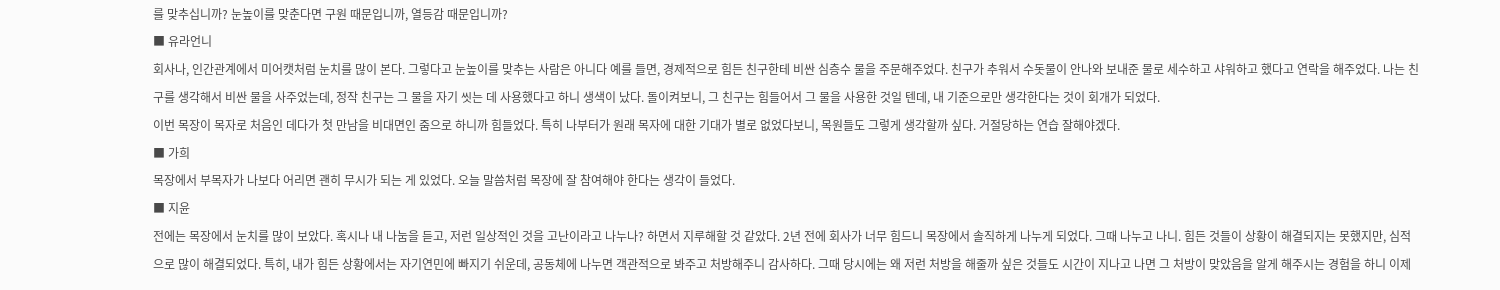를 맞추십니까? 눈높이를 맞춘다면 구원 때문입니까, 열등감 때문입니까?
■ 유라언니
회사나, 인간관계에서 미어캣처럼 눈치를 많이 본다. 그렇다고 눈높이를 맞추는 사람은 아니다 예를 들면, 경제적으로 힘든 친구한테 비싼 심층수 물을 주문해주었다. 친구가 추워서 수돗물이 안나와 보내준 물로 세수하고 샤워하고 했다고 연락을 해주었다. 나는 친구를 생각해서 비싼 물을 사주었는데, 정작 친구는 그 물을 자기 씻는 데 사용했다고 하니 생색이 났다. 돌이켜보니, 그 친구는 힘들어서 그 물을 사용한 것일 텐데, 내 기준으로만 생각한다는 것이 회개가 되었다.
이번 목장이 목자로 처음인 데다가 첫 만남을 비대면인 줌으로 하니까 힘들었다. 특히 나부터가 원래 목자에 대한 기대가 별로 없었다보니, 목원들도 그렇게 생각할까 싶다. 거절당하는 연습 잘해야겠다.
■ 가희
목장에서 부목자가 나보다 어리면 괜히 무시가 되는 게 있었다. 오늘 말씀처럼 목장에 잘 참여해야 한다는 생각이 들었다.
■ 지윤
전에는 목장에서 눈치를 많이 보았다. 혹시나 내 나눔을 듣고, 저런 일상적인 것을 고난이라고 나누나? 하면서 지루해할 것 같았다. 2년 전에 회사가 너무 힘드니 목장에서 솔직하게 나누게 되었다. 그때 나누고 나니. 힘든 것들이 상황이 해결되지는 못했지만, 심적으로 많이 해결되었다. 특히, 내가 힘든 상황에서는 자기연민에 빠지기 쉬운데, 공동체에 나누면 객관적으로 봐주고 처방해주니 감사하다. 그때 당시에는 왜 저런 처방을 해줄까 싶은 것들도 시간이 지나고 나면 그 처방이 맞았음을 알게 해주시는 경험을 하니 이제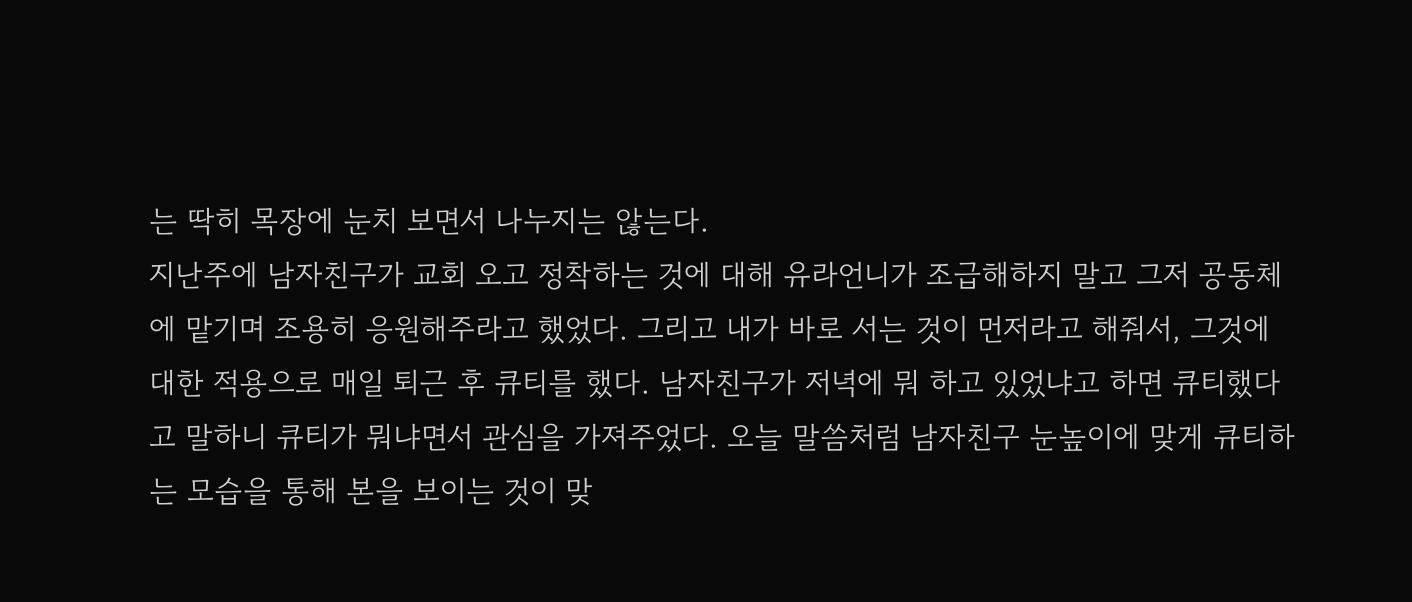는 딱히 목장에 눈치 보면서 나누지는 않는다.
지난주에 남자친구가 교회 오고 정착하는 것에 대해 유라언니가 조급해하지 말고 그저 공동체에 맡기며 조용히 응원해주라고 했었다. 그리고 내가 바로 서는 것이 먼저라고 해줘서, 그것에 대한 적용으로 매일 퇴근 후 큐티를 했다. 남자친구가 저녁에 뭐 하고 있었냐고 하면 큐티했다고 말하니 큐티가 뭐냐면서 관심을 가져주었다. 오늘 말씀처럼 남자친구 눈높이에 맞게 큐티하는 모습을 통해 본을 보이는 것이 맞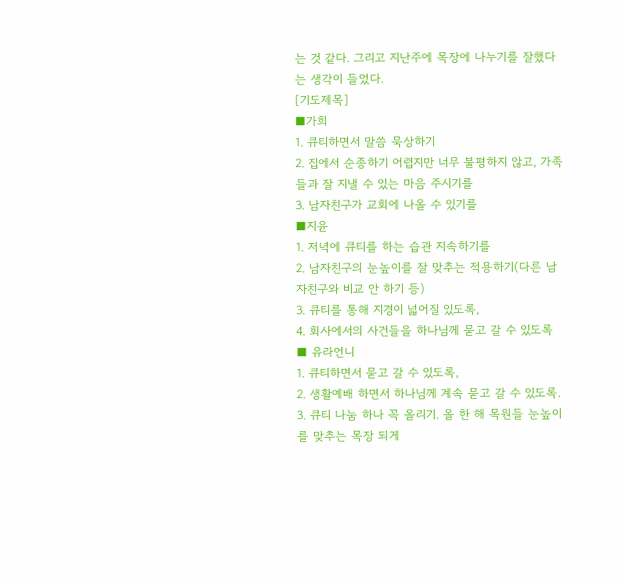는 것 같다. 그리고 지난주에 목장에 나누기를 잘했다는 생각이 들었다.
[기도제목]
■가희
1. 큐티하면서 말씀 묵상하기
2. 집에서 순종하기 어렵지만 너무 불평하지 않고, 가족들과 잘 지낼 수 있는 마음 주시기를
3. 남자친구가 교회에 나올 수 있기를
■지윤
1. 저녁에 큐티를 하는 습관 지속하기를
2. 남자친구의 눈높이를 잘 맞추는 적용하기(다른 남자친구와 비교 안 하기 등)
3. 큐티를 통해 지경이 넓어질 있도록,
4. 회사에서의 사건들을 하나님께 묻고 갈 수 있도록
■ 유라언니
1. 큐티하면서 묻고 갈 수 있도록,
2. 생활예배 하면서 하나님께 계속 묻고 갈 수 있도록.
3. 큐티 나눔 하나 꼭 올리기. 올 한 해 목원들 눈높이를 맞추는 목장 되게